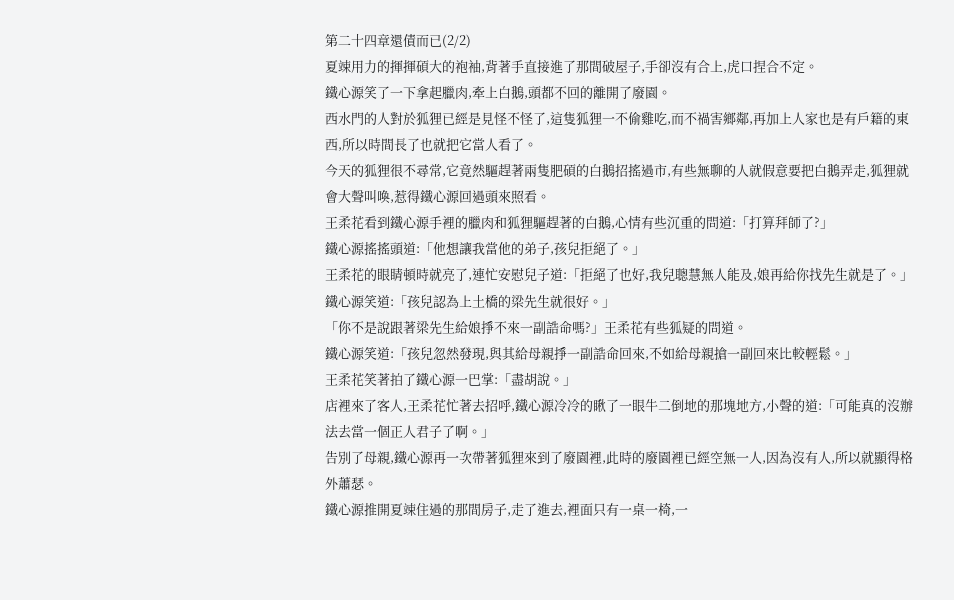第二十四章還債而已(2/2)
夏竦用力的揮揮碩大的袍袖,背著手直接進了那間破屋子,手卻沒有合上,虎口捏合不定。
鐵心源笑了一下拿起臘肉,牽上白鵝,頭都不回的離開了廢園。
西水門的人對於狐狸已經是見怪不怪了,這隻狐狸一不偷雞吃,而不禍害鄉鄰,再加上人家也是有戶籍的東西,所以時間長了也就把它當人看了。
今天的狐狸很不尋常,它竟然驅趕著兩隻肥碩的白鵝招搖過市,有些無聊的人就假意要把白鵝弄走,狐狸就會大聲叫喚,惹得鐵心源回過頭來照看。
王柔花看到鐵心源手裡的臘肉和狐狸驅趕著的白鵝,心情有些沉重的問道:「打算拜師了?」
鐵心源搖搖頭道:「他想讓我當他的弟子,孩兒拒絕了。」
王柔花的眼睛頓時就亮了,連忙安慰兒子道:「拒絕了也好,我兒聰慧無人能及,娘再給你找先生就是了。」
鐵心源笑道:「孩兒認為上土橋的梁先生就很好。」
「你不是說跟著梁先生給娘掙不來一副誥命嗎?」王柔花有些狐疑的問道。
鐵心源笑道:「孩兒忽然發現,與其給母親掙一副誥命回來,不如給母親搶一副回來比較輕鬆。」
王柔花笑著拍了鐵心源一巴掌:「盡胡說。」
店裡來了客人,王柔花忙著去招呼,鐵心源冷冷的瞅了一眼牛二倒地的那塊地方,小聲的道:「可能真的沒辦法去當一個正人君子了啊。」
告別了母親,鐵心源再一次帶著狐狸來到了廢園裡,此時的廢園裡已經空無一人,因為沒有人,所以就顯得格外蕭瑟。
鐵心源推開夏竦住過的那間房子,走了進去,裡面只有一桌一椅,一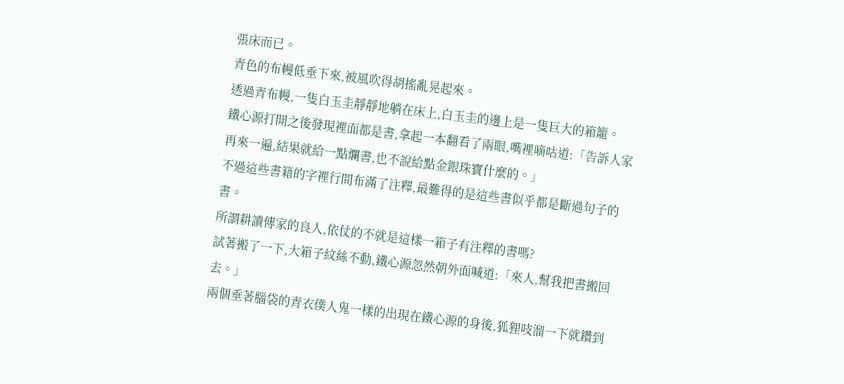張床而已。
青色的布幔低垂下來,被風吹得胡搖亂晃起來。
透過青布幔,一隻白玉圭靜靜地躺在床上,白玉圭的邊上是一隻巨大的箱籠。
鐵心源打開之後發現裡面都是書,拿起一本翻看了兩眼,嘴裡嘀咕道:「告訴人家再來一遍,結果就給一點爛書,也不說給點金銀珠寶什麼的。」
不過這些書籍的字裡行間布滿了注釋,最難得的是這些書似乎都是斷過句子的書。
所謂耕讀傳家的良人,依仗的不就是這樣一箱子有注釋的書嗎?
試著搬了一下,大箱子紋絲不動,鐵心源忽然朝外面喊道:「來人,幫我把書搬回去。」
兩個垂著腦袋的青衣僕人鬼一樣的出現在鐵心源的身後,狐狸吱溜一下就鑽到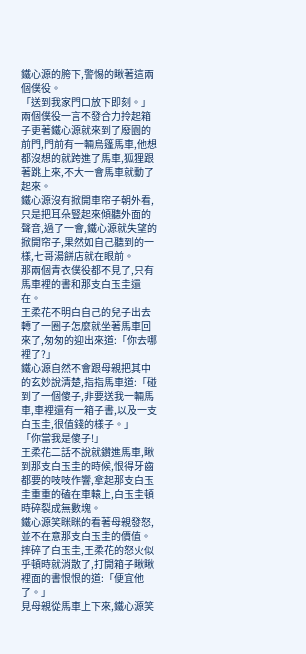鐵心源的胯下,警惕的瞅著這兩個僕役。
「送到我家門口放下即刻。」
兩個僕役一言不發合力拎起箱子更著鐵心源就來到了廢園的前門,門前有一輛烏篷馬車,他想都沒想的就跨進了馬車,狐狸跟著跳上來,不大一會馬車就動了起來。
鐵心源沒有掀開車帘子朝外看,只是把耳朵豎起來傾聽外面的聲音,過了一會,鐵心源就失望的掀開帘子,果然如自己聽到的一樣,七哥湯餅店就在眼前。
那兩個青衣僕役都不見了,只有馬車裡的書和那支白玉圭還在。
王柔花不明白自己的兒子出去轉了一圈子怎麼就坐著馬車回來了,匆匆的迎出來道:「你去哪裡了?」
鐵心源自然不會跟母親把其中的玄妙說清楚,指指馬車道:「碰到了一個傻子,非要送我一輛馬車,車裡還有一箱子書,以及一支白玉圭,很值錢的樣子。」
「你當我是傻子!」
王柔花二話不說就鑽進馬車,瞅到那支白玉圭的時候,恨得牙齒都要的吱吱作響,拿起那支白玉圭重重的磕在車轅上,白玉圭頓時碎裂成無數塊。
鐵心源笑眯眯的看著母親發怒,並不在意那支白玉圭的價值。
摔碎了白玉圭,王柔花的怒火似乎頓時就消散了,打開箱子瞅瞅裡面的書恨恨的道:「便宜他了。」
見母親從馬車上下來,鐵心源笑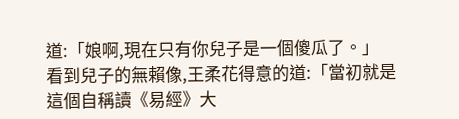道:「娘啊,現在只有你兒子是一個傻瓜了。」
看到兒子的無賴像,王柔花得意的道:「當初就是這個自稱讀《易經》大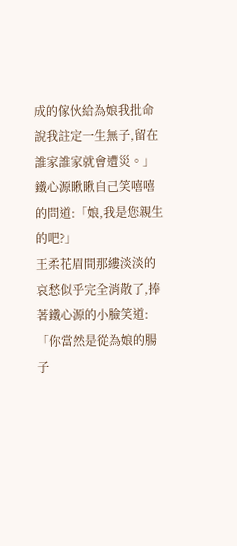成的傢伙給為娘我批命說我註定一生無子,留在誰家誰家就會遭災。」
鐵心源瞅瞅自己笑嘻嘻的問道:「娘,我是您親生的吧?」
王柔花眉間那縷淡淡的哀愁似乎完全消散了,捧著鐵心源的小臉笑道:「你當然是從為娘的腸子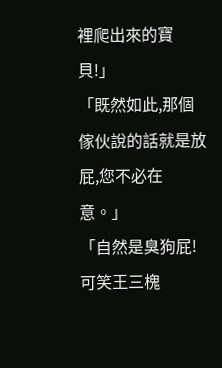裡爬出來的寶貝!」
「既然如此,那個傢伙說的話就是放屁,您不必在意。」
「自然是臭狗屁!可笑王三槐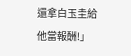還拿白玉圭給他當報酬!」